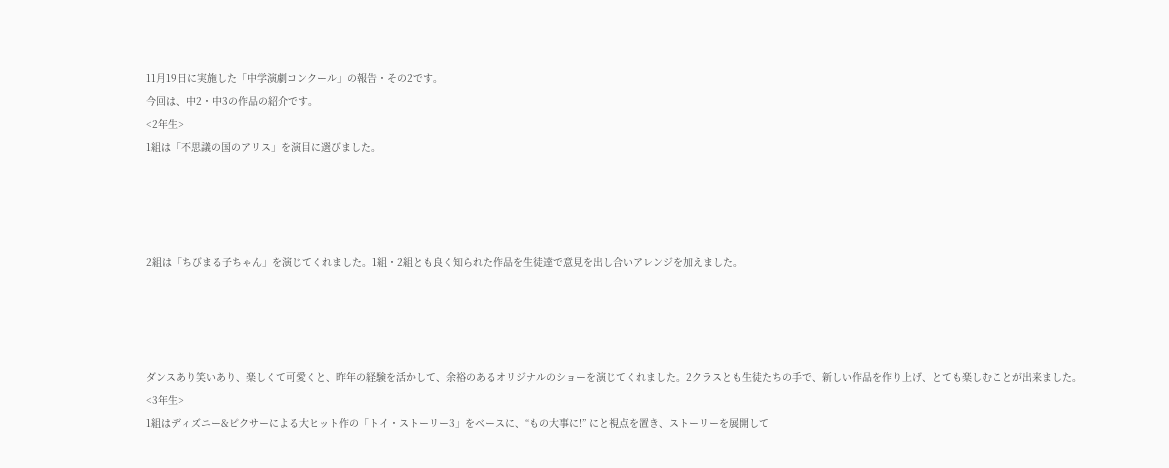11月19日に実施した「中学演劇コンクール」の報告・その2です。
今回は、中2・中3の作品の紹介です。
<2年生>
1組は「不思議の国のアリス」を演目に選びました。




2組は「ちびまる子ちゃん」を演じてくれました。1組・2組とも良く知られた作品を生徒達で意見を出し合いアレンジを加えました。




ダンスあり笑いあり、楽しくて可愛くと、昨年の経験を活かして、余裕のあるオリジナルのショーを演じてくれました。2クラスとも生徒たちの手で、新しい作品を作り上げ、とても楽しむことが出来ました。
<3年生>
1組はディズニー&ピクサーによる大ヒット作の「トイ・ストーリー3」をベースに、“もの大事に!” にと視点を置き、ストーリーを展開して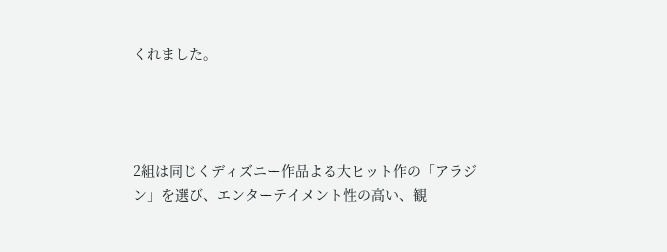くれました。




2組は同じくディズニー作品よる大ヒット作の「アラジン」を選び、エンターテイメント性の高い、観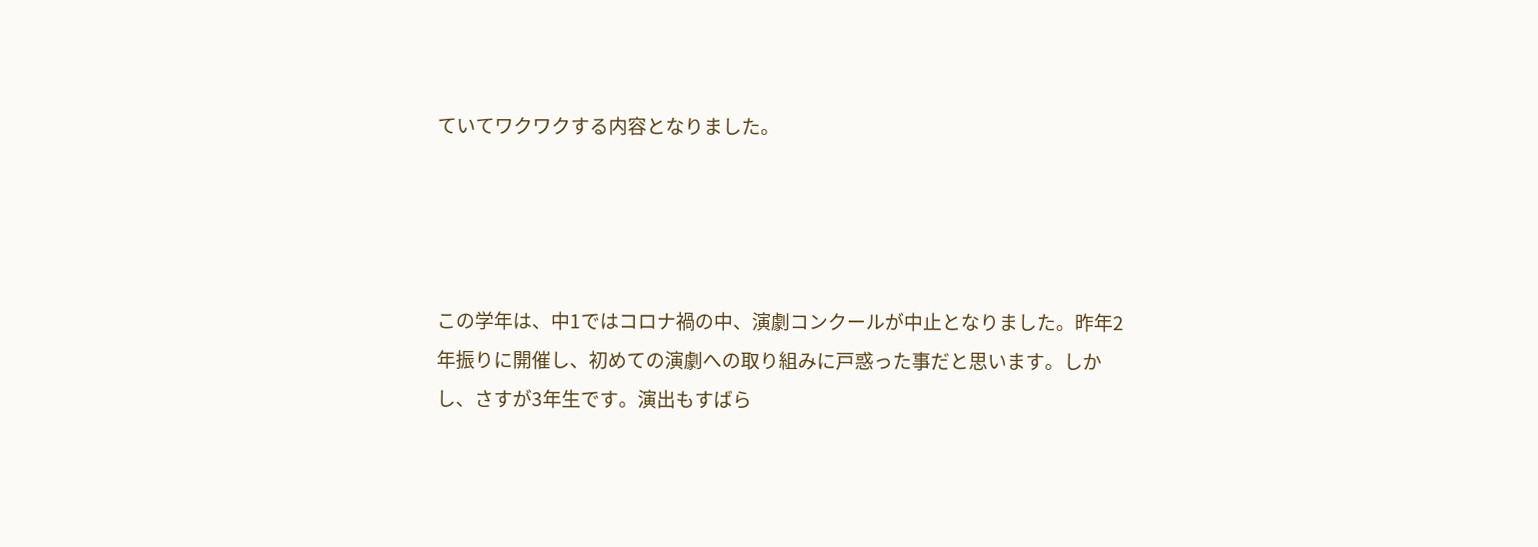ていてワクワクする内容となりました。




この学年は、中1ではコロナ禍の中、演劇コンクールが中止となりました。昨年2年振りに開催し、初めての演劇への取り組みに戸惑った事だと思います。しかし、さすが3年生です。演出もすばら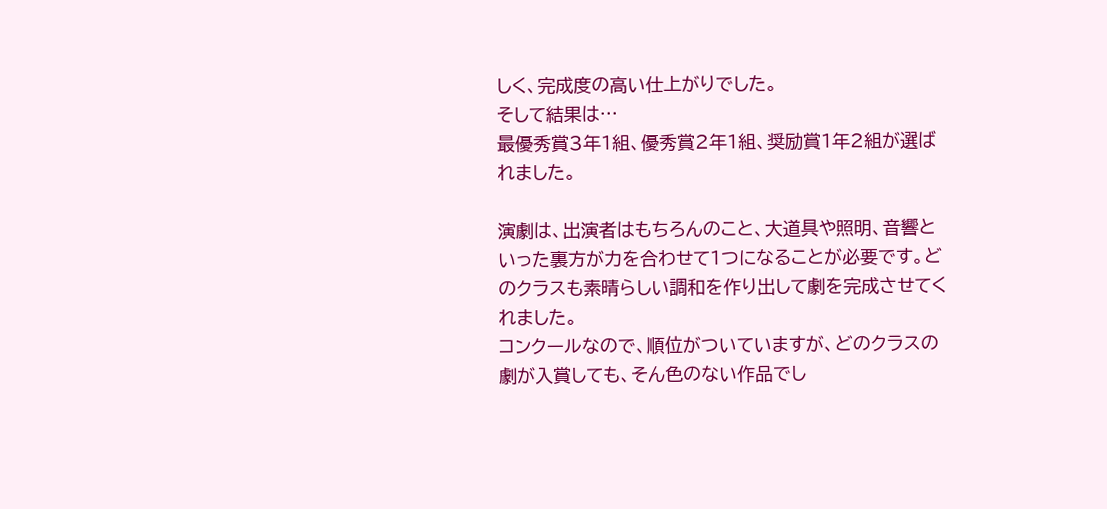しく、完成度の高い仕上がりでした。
そして結果は…
最優秀賞3年1組、優秀賞2年1組、奨励賞1年2組が選ばれました。

演劇は、出演者はもちろんのこと、大道具や照明、音響といった裏方が力を合わせて1つになることが必要です。どのクラスも素晴らしい調和を作り出して劇を完成させてくれました。
コンクールなので、順位がついていますが、どのクラスの劇が入賞しても、そん色のない作品でし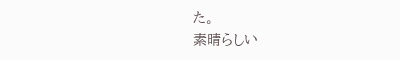た。
素晴らしい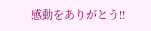感動をありがとう!!